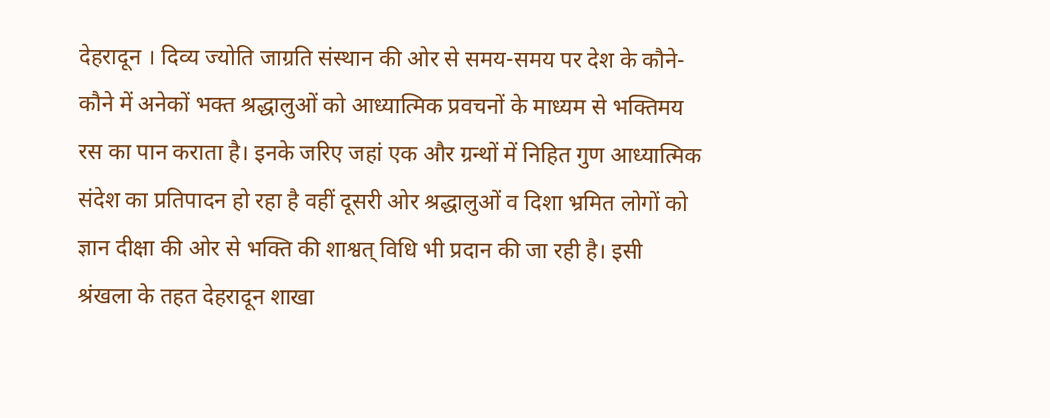देहरादून । दिव्य ज्योति जाग्रति संस्थान की ओर से समय-समय पर देश के कौने-कौने में अनेकों भक्त श्रद्धालुओं को आध्यात्मिक प्रवचनों के माध्यम से भक्तिमय रस का पान कराता है। इनके जरिए जहां एक और ग्रन्थों में निहित गुण आध्यात्मिक संदेश का प्रतिपादन हो रहा है वहीं दूसरी ओर श्रद्धालुओं व दिशा भ्रमित लोगों को ज्ञान दीक्षा की ओर से भक्ति की शाश्वत् विधि भी प्रदान की जा रही है। इसी श्रंखला के तहत देहरादून शाखा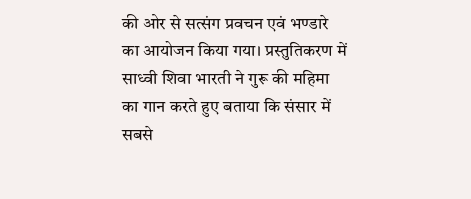की ओर से सत्संग प्रवचन एवं भण्डारे का आयोजन किया गया। प्रस्तुतिकरण में साध्वी शिवा भारती ने गुरू की महिमा का गान करते हुए बताया कि संसार में सबसे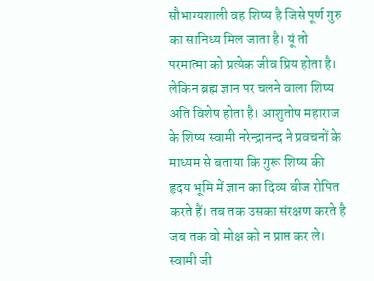सौभाग्यशाली वह शिष्य है जिसे पूर्ण गुरु का सानिध्य मिल जाता है। यूं तो परमात्मा को प्रत्येक जीव प्रिय होता है। लेकिन ब्रह्म ज्ञान पर चलने वाला शिष्य अति विशेष होता है। आशुतोष महाराज के शिष्य स्वामी नरेन्द्रानन्द ने प्रवचनों के माध्यम से बताया कि गुरू शिष्य की हृदय भूमि में ज्ञान का दिव्य बीज रोपित करते हैं। तब तक उसका संरक्षण करते है जब तक वो मोक्ष को न प्राप्त कर ले। स्वामी जी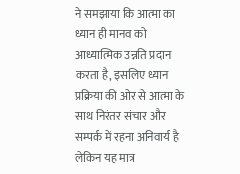ने समझाया कि आत्मा का ध्यान ही मानव को आध्यात्मिक उन्नति प्रदान करता है, इसलिए ध्यान प्रक्रिया की ओर से आत्मा के साथ निरंतर संचार और सम्पर्क में रहना अनिवार्य है लेकिन यह मात्र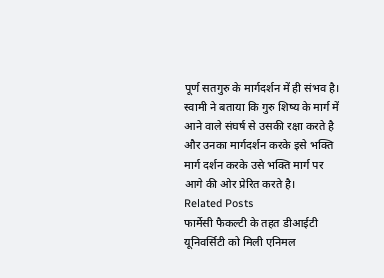पूर्ण सतगुरु के मार्गदर्शन में ही संभव है। स्वामी ने बताया कि गुरु शिष्य के मार्ग में आने वाले संघर्ष से उसकी रक्षा करते है और उनका मार्गदर्शन करके इसे भक्ति मार्ग दर्शन करके उसे भक्ति मार्ग पर आगे की ओर प्रेरित करते है।
Related Posts
फार्मेसी फैकल्टी के तहत डीआईटी यूनिवर्सिटी को मिली एनिमल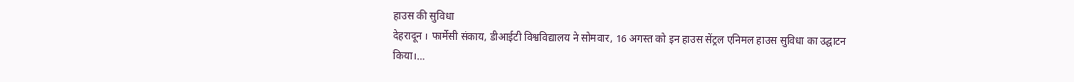हाउस की सुविधा
देहरादून । फार्मेसी संकाय, डीआईटी विश्वविद्यालय ने सोमवार, 16 अगस्त को इन हाउस सेंट्रल एनिमल हाउस सुविधा का उद्घाटन किया।…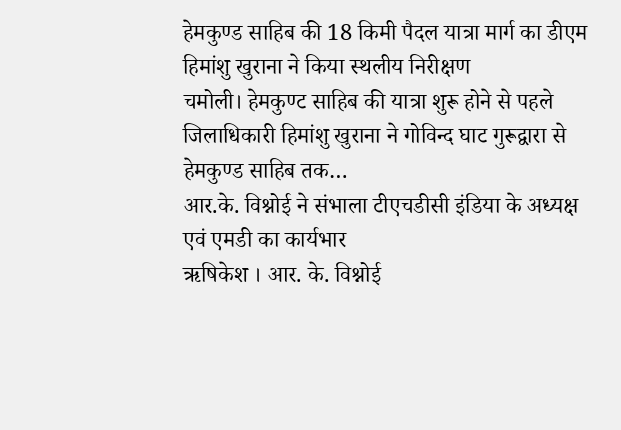हेमकुण्ड साहिब की 18 किमी पैदल यात्रा मार्ग का डीएम हिमांशु खुराना ने किया स्थलीय निरीक्षण
चमोली। हेमकुण्ट साहिब की यात्रा शुरू होने से पहले जिलाधिकारी हिमांशु खुराना ने गोविन्द घाट गुरूद्वारा से हेमकुण्ड साहिब तक…
आर.के. विश्नोई ने संभाला टीएचडीसी इंडिया के अध्यक्ष एवं एमडी का कार्यभार
ऋषिकेश । आर. के. विश्नोई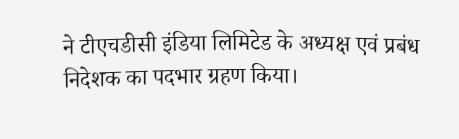ने टीएचडीसी इंडिया लिमिटेड के अध्यक्ष एवं प्रबंध निदेशक का पदभार ग्रहण किया।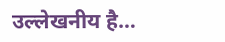उल्लेखनीय है…